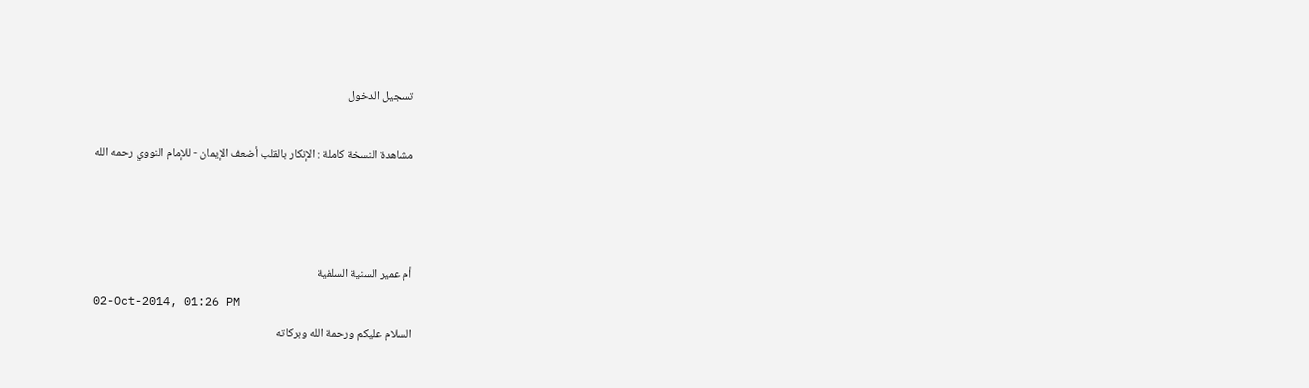تسجيل الدخول

مشاهدة النسخة كاملة : الإنكار بالقلب أضعف الإيمان - للإمام النووي رحمه الله



أم عمير السنية السلفية
02-Oct-2014, 01:26 PM
السلام عليكم ورحمة الله وبركاته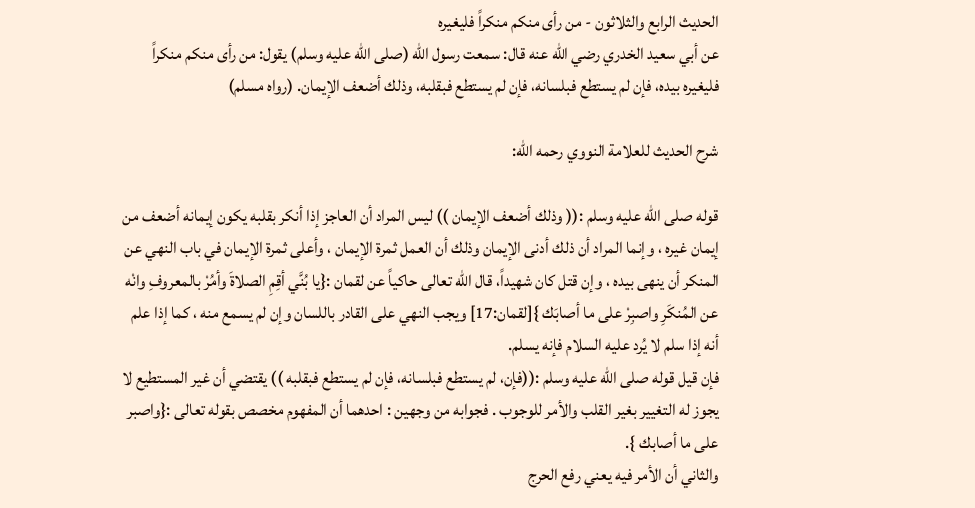الحديث الرابع والثلاثون - من رأى منكم منكراً فليغيره
عن أبي سعيد الخدري رضي الله عنه قال: سمعت رسول الله (صلى الله عليه وسلم) يقول: من رأى منكم منكراً فليغيره بيده، فإن لم يستطع فبلسانه، فإن لم يستطع فبقلبه، وذلك أضعف الإيمان. (رواه مسلم)

شرح الحديث للعلامة النووي رحمه الله:

قوله صلى الله عليه وسلم :(( وذلك أضعف الإيمان )) ليس المراد أن العاجز إذا أنكر بقلبه يكون إيمانه أضعف من إيمان غيره ، وإنما المراد أن ذلك أدنى الإيمان وذلك أن العمل ثمرة الإيمان ، وأعلى ثمرة الإيمان في باب النهي عن المنكر أن ينهى بيده ، وإن قتل كان شهيداً، قال الله تعالى حاكياً عن لقمان :{يا بُنَّي أقِمِ الصلاةَ وأمُرْ بالمعروفِ وانْه عن المُنكَرِ واصبِرْ على ما أصابَك }[لقمان:17] ويجب النهي على القادر باللسان وإن لم يسمع منه ، كما إذا علم أنه إذا سلم لا يُرد عليه السلام فإنه يسلم.
فإن قيل قوله صلى الله عليه وسلم :((فإن، لم يستطع فبلسانه، فإن لم يستطع فبقلبه )) يقتضي أن غير المستطيع لا يجوز له التغيير بغير القلب والأمر للوجوب . فجوابه من وجهين : احدهما أن المفهوم مخصص بقوله تعالى :{واصبر على ما أصابك }.
والثاني أن الأمر فيه يعني رفع الحرج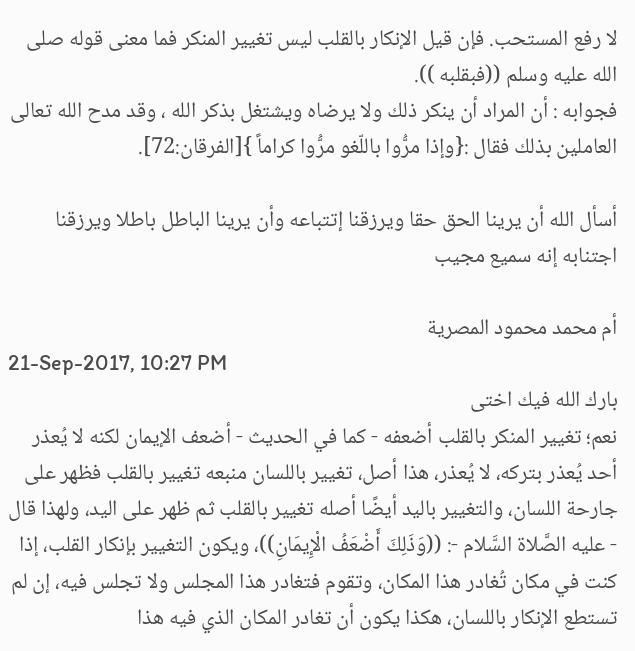لا رفع المستحب. فإن قيل الإنكار بالقلب ليس تغيير المنكر فما معنى قوله صلى الله عليه وسلم ((فبقلبه )).
فجوابه : أن المراد أن ينكر ذلك ولا يرضاه ويشتغل بذكر الله ، وقد مدح الله تعالى العاملين بذلك فقال :{وإذا مرُّوا باللّغو مرُّوا كراماً }[الفرقان:72].

أسأل الله أن يرينا الحق حقا ويرزقنا إتتباعه وأن يرينا الباطل باطلا ويرزقنا اجتنابه إنه سميع مجيب

أم محمد محمود المصرية
21-Sep-2017, 10:27 PM
بارك الله فيك اختى
نعم؛ تغيير المنكر بالقلب أضعفه - كما في الحديث - أضعف الإيمان لكنه لا يُعذر أحد يُعذر بتركه، لا يُعذر، هذا أصل، تغيير باللسان منبعه تغيير بالقلب فظهر على جارحة اللسان، والتغيير باليد أيضًا أصله تغيير بالقلب ثم ظهر على اليد، ولهذا قال - عليه الصَّلاة السَّلام -: ((وَذَلِكَ أَضْعَفُ الْإِيمَانِ))، ويكون التغيير بإنكار القلب، إذا كنت في مكان تُغادر هذا المكان، وتقوم فتغادر هذا المجلس ولا تجلس فيه، إن لم تستطع الإنكار باللسان، هكذا يكون أن تغادر المكان الذي فيه هذا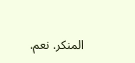المنكر. نعم.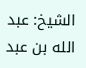الشيخ: عبد الله بن عبد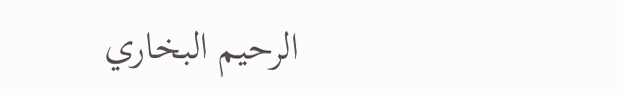الرحيم البخاري